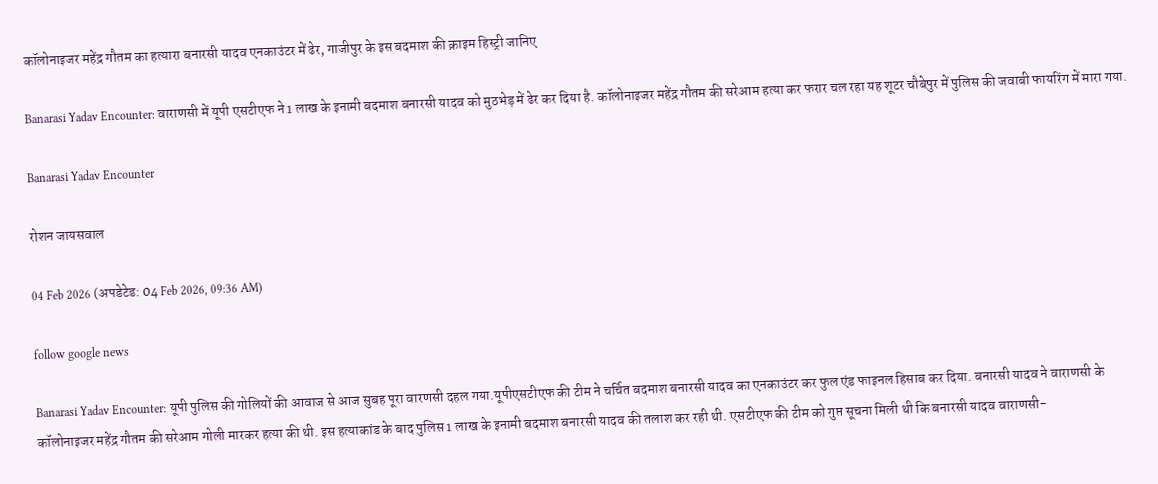कॉलोनाइजर महेंद्र गौतम का हत्यारा बनारसी यादव एनकाउंटर में ढेर, गाजीपुर के इस बदमाश की क्राइम हिस्ट्री जानिए

Banarasi Yadav Encounter: वाराणसी में यूपी एसटीएफ ने 1 लाख के इनामी बदमाश बनारसी यादव को मुठभेड़ में ढेर कर दिया है. कॉलोनाइजर महेंद्र गौतम की सरेआम हत्या कर फरार चल रहा यह शूटर चौबेपुर में पुलिस की जवाबी फायरिंग में मारा गया.

Banarasi Yadav Encounter

रोशन जायसवाल

04 Feb 2026 (अपडेटेड: 04 Feb 2026, 09:36 AM)

follow google news

Banarasi Yadav Encounter: यूपी पुलिस की गोलियों की आवाज से आज सुबह पूरा वारणसी दहल गया.यूपीएसटीएफ की टीम ने चर्चित बदमाश बनारसी यादव का एनकाउंटर कर फुल एंड फाइनल हिसाब कर दिया. बनारसी यादव ने वाराणसी के कॉलोनाइजर महेंद्र गौतम की सरेआम गोली मारकर हत्या की थी. इस हत्याकांड के बाद पुलिस 1 लाख के इनामी बदमाश बनारसी यादव की तलाश कर रही थी. एसटीएफ की टीम को गुप्त सूचना मिली थी कि बनारसी यादव वाराणसी-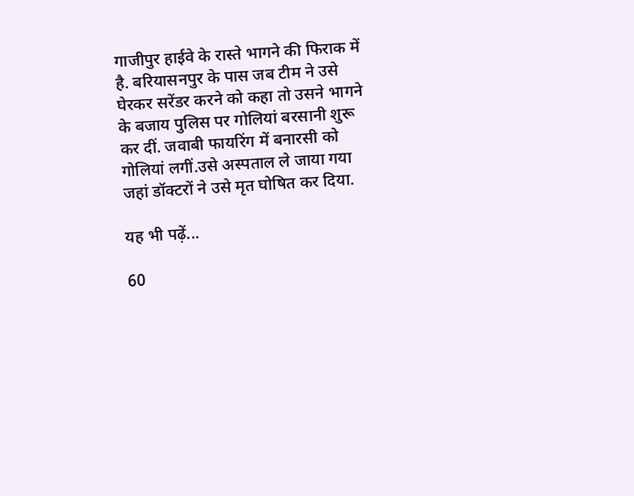गाजीपुर हाईवे के रास्ते भागने की फिराक में है. बरियासनपुर के पास जब टीम ने उसे घेरकर सरेंडर करने को कहा तो उसने भागने के बजाय पुलिस पर गोलियां बरसानी शुरू कर दीं. जवाबी फायरिंग में बनारसी को गोलियां लगीं.उसे अस्पताल ले जाया गया जहां डॉक्टरों ने उसे मृत घोषित कर दिया.

यह भी पढ़ें...

60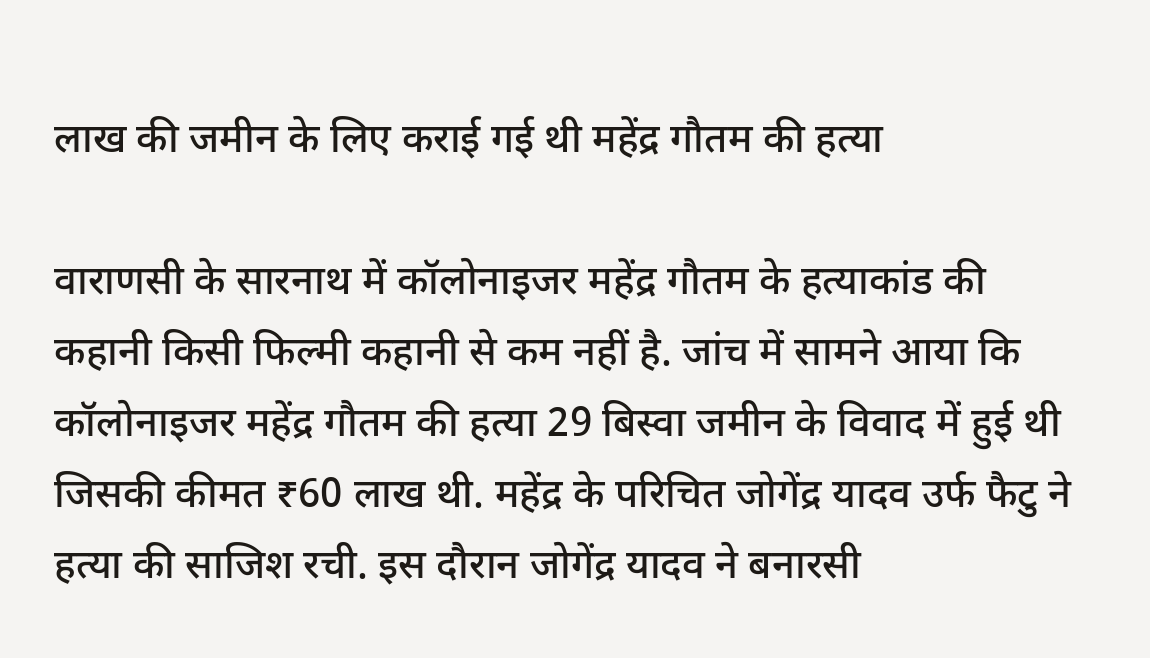लाख की जमीन के लिए कराई गई थी महेंद्र गौतम की हत्या

वाराणसी के सारनाथ में कॉलोनाइजर महेंद्र गौतम के हत्याकांड की कहानी किसी फिल्मी कहानी से कम नहीं है. जांच में सामने आया कि कॉलोनाइजर महेंद्र गौतम की हत्या 29 बिस्वा जमीन के विवाद में हुई थी जिसकी कीमत ₹60 लाख थी. महेंद्र के परिचित जोगेंद्र यादव उर्फ फैटु ने हत्या की साजिश रची. इस दौरान जोगेंद्र यादव ने बनारसी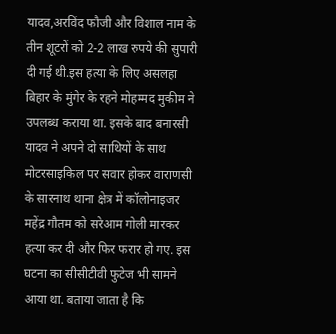यादव,अरविंद फौजी और विशाल नाम के तीन शूटरों को 2-2 लाख रुपये की सुपारी दी गई थी.इस हत्या के लिए असलहा बिहार के मुंगेर के रहने मोहम्मद मुकीम ने उपलब्ध कराया था. इसके बाद बनारसी यादव ने अपने दो साथियों के साथ मोटरसाइकिल पर सवार होकर वाराणसी के सारनाथ थाना क्षेत्र में कॉलोनाइजर महेंद्र गौतम को सरेआम गोली मारकर हत्या कर दी और फिर फरार हो गए. इस घटना का सीसीटीवी फुटेज भी सामने आया था. बताया जाता है कि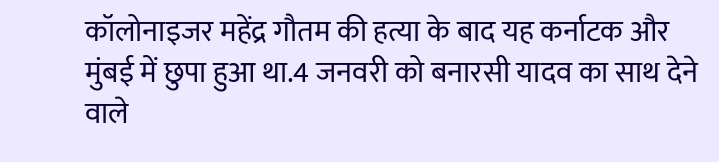कॉलोनाइजर महेंद्र गौतम की हत्या के बाद यह कर्नाटक और मुंबई में छुपा हुआ था.4 जनवरी को बनारसी यादव का साथ देने वाले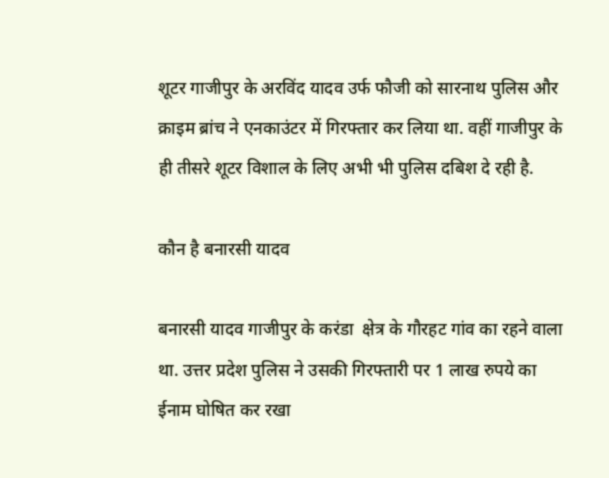शूटर गाजीपुर के अरविंद यादव उर्फ फौजी को सारनाथ पुलिस और क्राइम ब्रांच ने एनकाउंटर में गिरफ्तार कर लिया था. वहीं गाजीपुर के ही तीसरे शूटर विशाल के लिए अभी भी पुलिस दबिश दे रही है.

कौन है बनारसी यादव

बनारसी यादव गाजीपुर के करंडा  क्षेत्र के गौरहट गांव का रहने वाला था. उत्तर प्रदेश पुलिस ने उसकी गिरफ्तारी पर 1 लाख रुपये का ईनाम घोषित कर रखा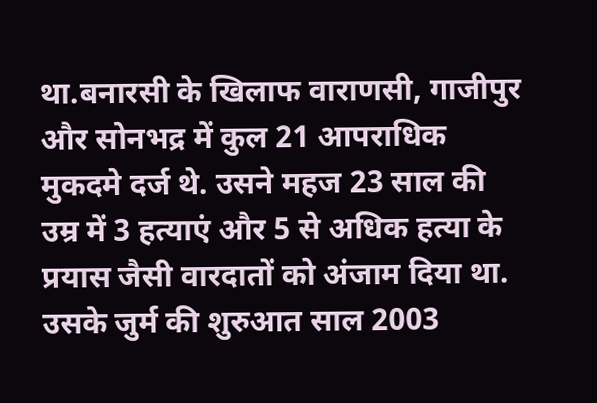था.बनारसी के खिलाफ वाराणसी, गाजीपुर और सोनभद्र में कुल 21 आपराधिक मुकदमे दर्ज थे. उसने महज 23 साल की उम्र में 3 हत्याएं और 5 से अधिक हत्या के प्रयास जैसी वारदातों को अंजाम दिया था. उसके जुर्म की शुरुआत साल 2003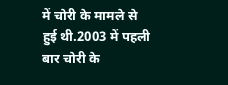में चोरी के मामले से हुई थी.2003 में पहली बार चोरी के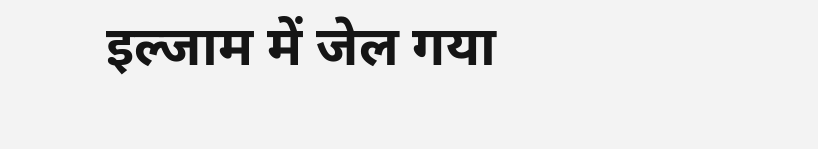इल्जाम में जेल गया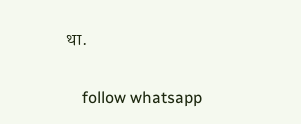था.


    follow whatsapp